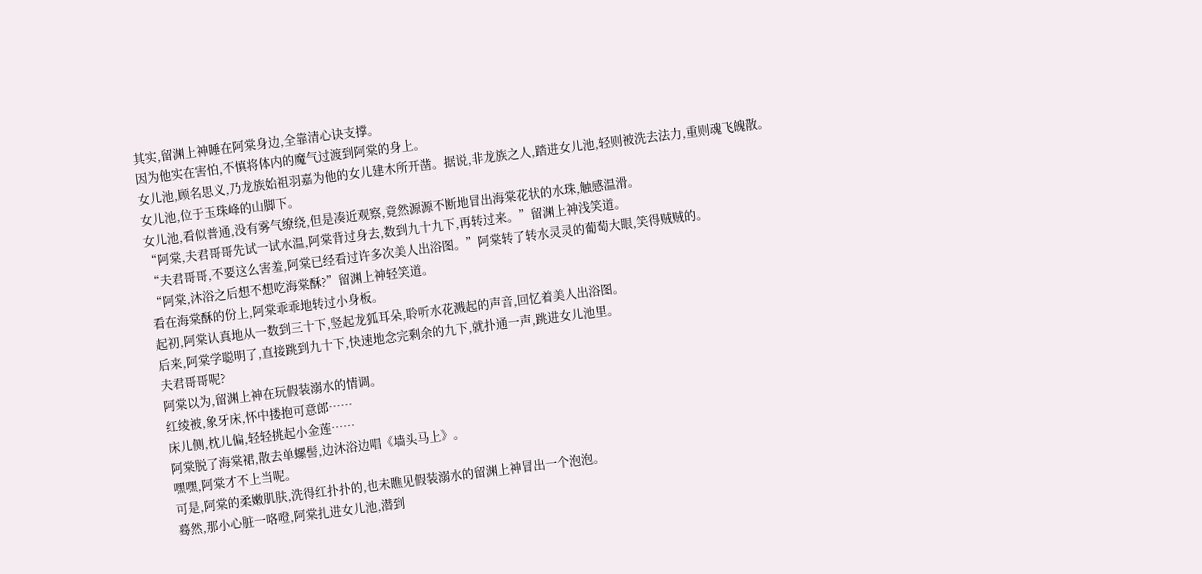其实,留渊上神睡在阿棠身边,全靠清心诀支撑。
因为他实在害怕,不慎将体内的魔气过渡到阿棠的身上。
女儿池,顾名思义,乃龙族始祖羽嘉为他的女儿建木所开凿。据说,非龙族之人,踏进女儿池,轻则被洗去法力,重则魂飞魄散。
女儿池,位于玉珠峰的山脚下。
女儿池,看似普通,没有雾气缭绕,但是凑近观察,竟然源源不断地冒出海棠花状的水珠,触感温滑。
“阿棠,夫君哥哥先试一试水温,阿棠背过身去,数到九十九下,再转过来。”留渊上神浅笑道。
“夫君哥哥,不要这么害羞,阿棠已经看过许多次美人出浴图。”阿棠转了转水灵灵的葡萄大眼,笑得贼贼的。
“阿棠,沐浴之后想不想吃海棠酥?”留渊上神轻笑道。
看在海棠酥的份上,阿棠乖乖地转过小身板。
起初,阿棠认真地从一数到三十下,竖起龙狐耳朵,聆听水花溅起的声音,回忆着美人出浴图。
后来,阿棠学聪明了,直接跳到九十下,快速地念完剩余的九下,就扑通一声,跳进女儿池里。
夫君哥哥呢?
阿棠以为,留渊上神在玩假装溺水的情调。
红绫被,象牙床,怀中搂抱可意郎……
床儿侧,枕儿偏,轻轻挑起小金莲……
阿棠脱了海棠裙,散去单螺髻,边沐浴边唱《墙头马上》。
嘿嘿,阿棠才不上当呢。
可是,阿棠的柔嫩肌肤,洗得红扑扑的,也未瞧见假装溺水的留渊上神冒出一个泡泡。
蓦然,那小心脏一咯噔,阿棠扎进女儿池,潜到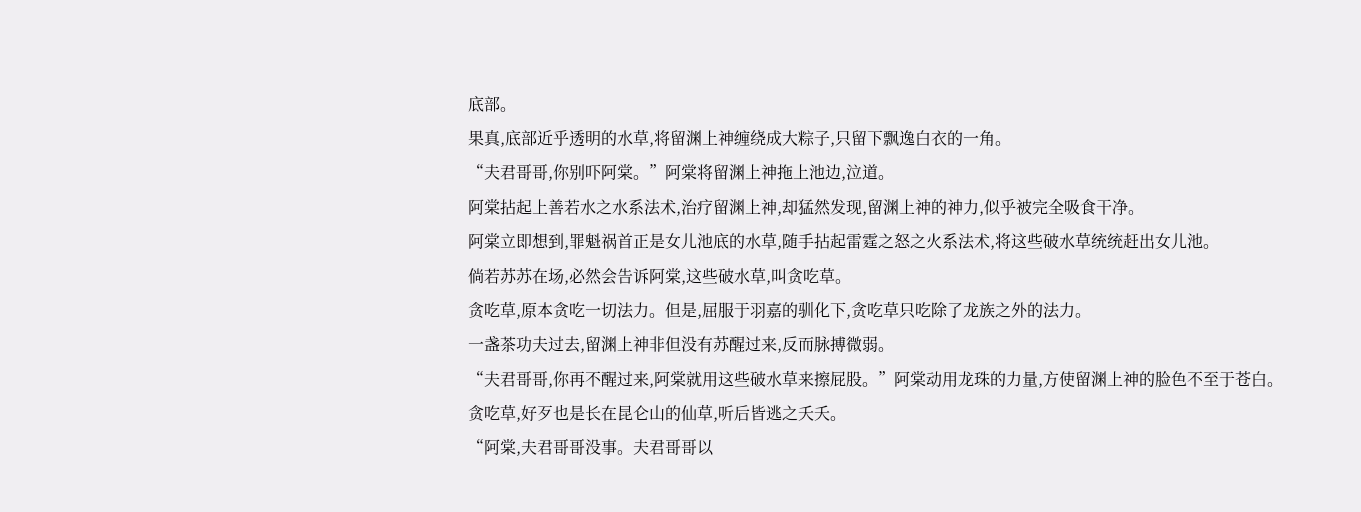底部。
果真,底部近乎透明的水草,将留渊上神缠绕成大粽子,只留下飘逸白衣的一角。
“夫君哥哥,你别吓阿棠。”阿棠将留渊上神拖上池边,泣道。
阿棠拈起上善若水之水系法术,治疗留渊上神,却猛然发现,留渊上神的神力,似乎被完全吸食干净。
阿棠立即想到,罪魁祸首正是女儿池底的水草,随手拈起雷霆之怒之火系法术,将这些破水草统统赶出女儿池。
倘若苏苏在场,必然会告诉阿棠,这些破水草,叫贪吃草。
贪吃草,原本贪吃一切法力。但是,屈服于羽嘉的驯化下,贪吃草只吃除了龙族之外的法力。
一盏茶功夫过去,留渊上神非但没有苏醒过来,反而脉搏微弱。
“夫君哥哥,你再不醒过来,阿棠就用这些破水草来擦屁股。”阿棠动用龙珠的力量,方使留渊上神的脸色不至于苍白。
贪吃草,好歹也是长在昆仑山的仙草,听后皆逃之夭夭。
“阿棠,夫君哥哥没事。夫君哥哥以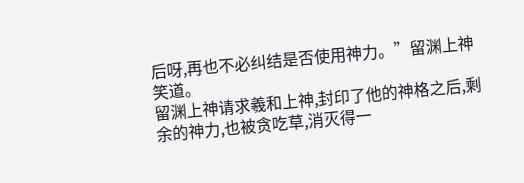后呀,再也不必纠结是否使用神力。”留渊上神笑道。
留渊上神请求羲和上神,封印了他的神格之后,剩余的神力,也被贪吃草,消灭得一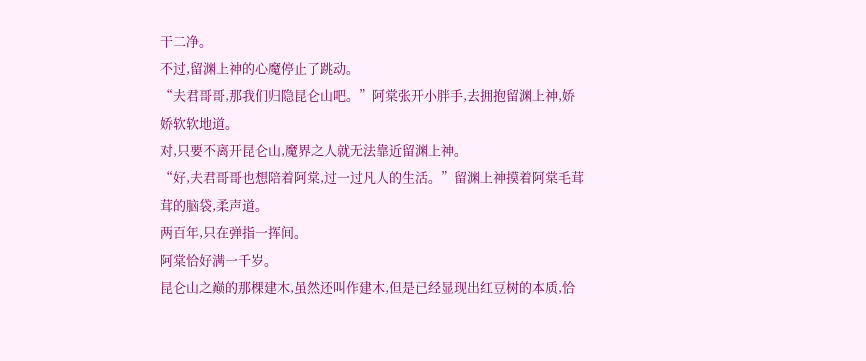干二净。
不过,留渊上神的心魔停止了跳动。
“夫君哥哥,那我们归隐昆仑山吧。”阿棠张开小胖手,去拥抱留渊上神,娇娇软软地道。
对,只要不离开昆仑山,魔界之人就无法靠近留渊上神。
“好,夫君哥哥也想陪着阿棠,过一过凡人的生活。”留渊上神摸着阿棠毛茸茸的脑袋,柔声道。
两百年,只在弹指一挥间。
阿棠恰好满一千岁。
昆仑山之巅的那棵建木,虽然还叫作建木,但是已经显现出红豆树的本质,恰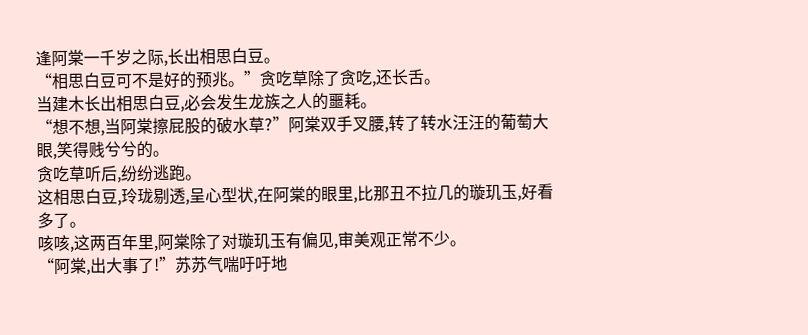逢阿棠一千岁之际,长出相思白豆。
“相思白豆可不是好的预兆。”贪吃草除了贪吃,还长舌。
当建木长出相思白豆,必会发生龙族之人的噩耗。
“想不想,当阿棠擦屁股的破水草?”阿棠双手叉腰,转了转水汪汪的葡萄大眼,笑得贱兮兮的。
贪吃草听后,纷纷逃跑。
这相思白豆,玲珑剔透,呈心型状,在阿棠的眼里,比那丑不拉几的璇玑玉,好看多了。
咳咳,这两百年里,阿棠除了对璇玑玉有偏见,审美观正常不少。
“阿棠,出大事了!”苏苏气喘吁吁地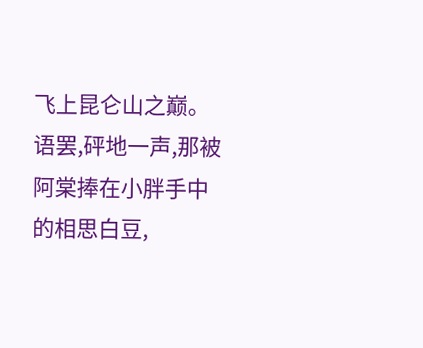飞上昆仑山之巅。
语罢,砰地一声,那被阿棠捧在小胖手中的相思白豆,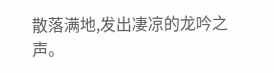散落满地,发出凄凉的龙吟之声。